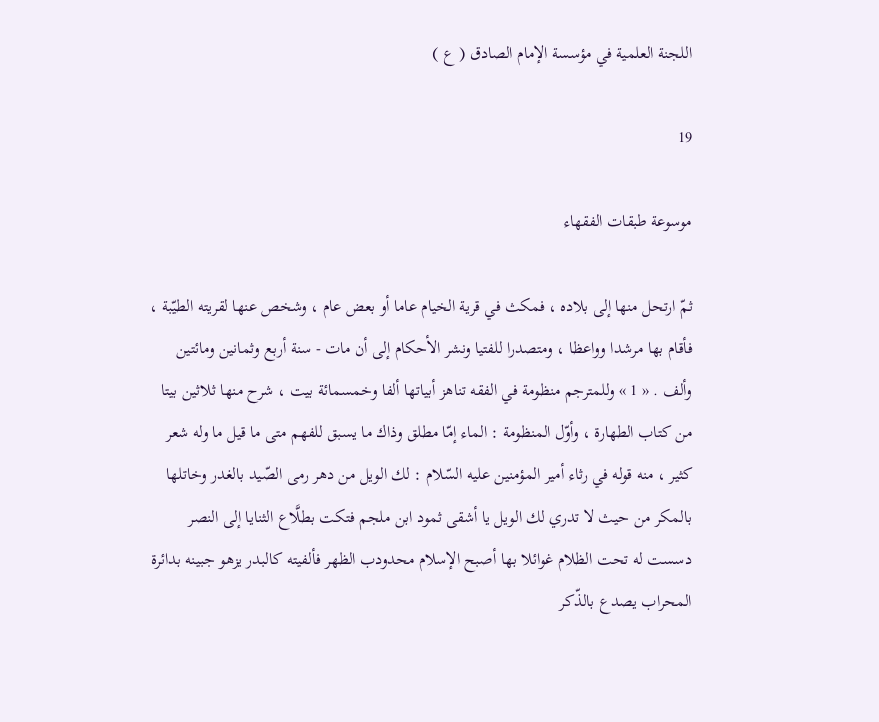اللجنة العلمية في مؤسسة الإمام الصادق ( ع )

19

موسوعة طبقات الفقهاء

ثمّ ارتحل منها إلى بلاده ، فمكث في قرية الخيام عاما أو بعض عام ، وشخص عنها لقريته الطيّبة ، فأقام بها مرشدا وواعظا ، ومتصدرا للفتيا ونشر الأحكام إلى أن مات - سنة أربع وثمانين ومائتين وألف . « 1 » وللمترجم منظومة في الفقه تناهز أبياتها ألفا وخمسمائة بيت ، شرح منها ثلاثين بيتا من كتاب الطهارة ، وأوّل المنظومة : الماء إمّا مطلق وذاك ما يسبق للفهم متى ما قيل ما وله شعر كثير ، منه قوله في رثاء أمير المؤمنين عليه السّلام : لك الويل من دهر رمى الصّيد بالغدر وخاتلها بالمكر من حيث لا تدري لك الويل يا أشقى ثمود ابن ملجم فتكت بطلَّاع الثنايا إلى النصر دسست له تحت الظلام غوائلا بها أصبح الإسلام محدودب الظهر فألفيته كالبدر يزهو جبينه بدائرة المحراب يصدع بالذّكر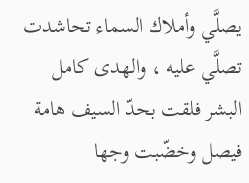يصلَّي وأملاك السماء تحاشدت تصلَّي عليه ، والهدى كامل البشر فلقت بحدّ السيف هامة فيصل وخضّبت وجها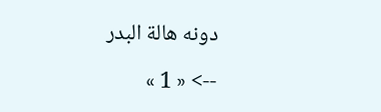دونه هالة البدر

--> « 1 »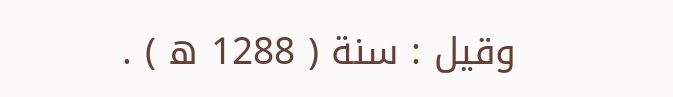وقيل : سنة ( 1288 ه ) .